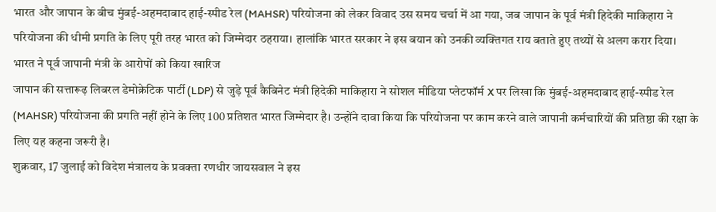भारत और जापान के बीच मुंबई-अहमदाबाद हाई-स्पीड रेल (MAHSR) परियोजना को लेकर विवाद उस समय चर्चा में आ गया, जब जापान के पूर्व मंत्री हिदेकी माकिहारा ने परियोजना की धीमी प्रगति के लिए पूरी तरह भारत को जिम्मेदार ठहराया। हालांकि भारत सरकार ने इस बयान को उनकी व्यक्तिगत राय बताते हुए तथ्यों से अलग करार दिया।
भारत ने पूर्व जापानी मंत्री के आरोपों को किया खारिज
जापान की सत्तारूढ़ लिबरल डेमोक्रेटिक पार्टी (LDP) से जुड़े पूर्व कैबिनेट मंत्री हिदेकी माकिहारा ने सोशल मीडिया प्लेटफॉर्म X पर लिखा कि मुंबई-अहमदाबाद हाई-स्पीड रेल (MAHSR) परियोजना की प्रगति नहीं होने के लिए 100 प्रतिशत भारत जिम्मेदार है। उन्होंने दावा किया कि परियोजना पर काम करने वाले जापानी कर्मचारियों की प्रतिष्ठा की रक्षा के लिए यह कहना जरूरी है।
शुक्रवार, 17 जुलाई को विदेश मंत्रालय के प्रवक्ता रणधीर जायसवाल ने इस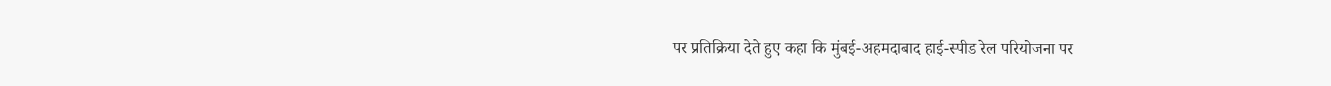पर प्रतिक्रिया देते हुए कहा कि मुंबई-अहमदाबाद हाई-स्पीड रेल परियोजना पर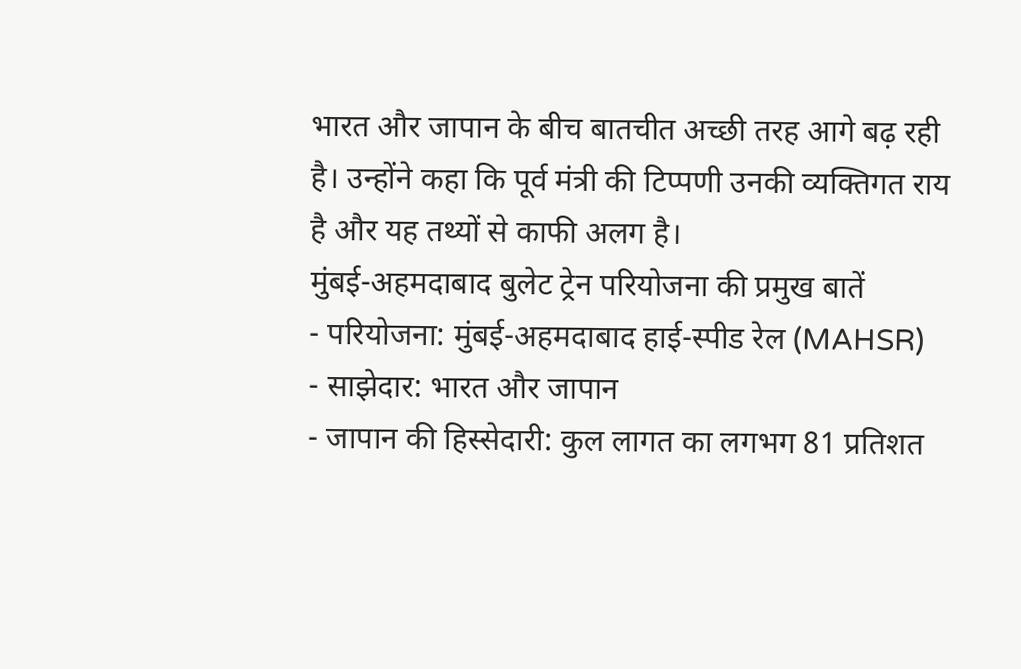भारत और जापान के बीच बातचीत अच्छी तरह आगे बढ़ रही है। उन्होंने कहा कि पूर्व मंत्री की टिप्पणी उनकी व्यक्तिगत राय है और यह तथ्यों से काफी अलग है।
मुंबई-अहमदाबाद बुलेट ट्रेन परियोजना की प्रमुख बातें
- परियोजना: मुंबई-अहमदाबाद हाई-स्पीड रेल (MAHSR)
- साझेदार: भारत और जापान
- जापान की हिस्सेदारी: कुल लागत का लगभग 81 प्रतिशत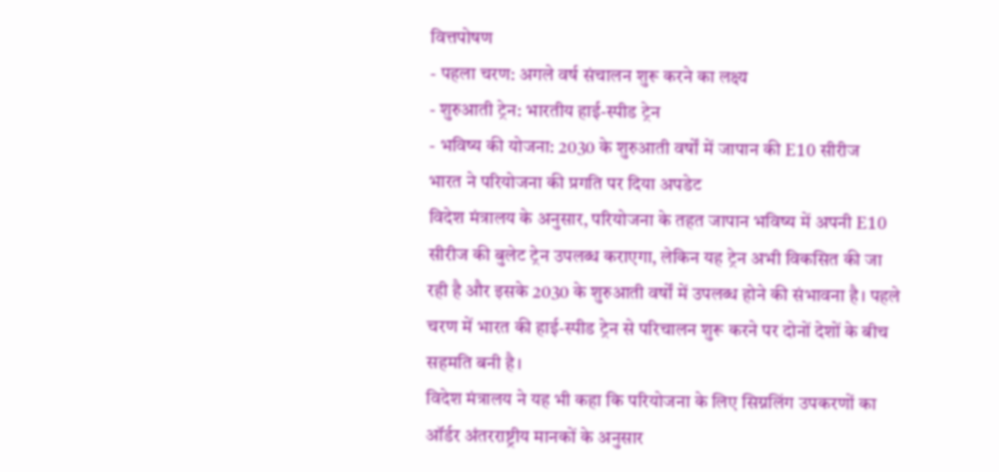वित्तपोषण
- पहला चरण: अगले वर्ष संचालन शुरू करने का लक्ष्य
- शुरुआती ट्रेन: भारतीय हाई-स्पीड ट्रेन
- भविष्य की योजना: 2030 के शुरुआती वर्षों में जापान की E10 सीरीज
भारत ने परियोजना की प्रगति पर दिया अपडेट
विदेश मंत्रालय के अनुसार, परियोजना के तहत जापान भविष्य में अपनी E10 सीरीज की बुलेट ट्रेन उपलब्ध कराएगा, लेकिन यह ट्रेन अभी विकसित की जा रही है और इसके 2030 के शुरुआती वर्षों में उपलब्ध होने की संभावना है। पहले चरण में भारत की हाई-स्पीड ट्रेन से परिचालन शुरू करने पर दोनों देशों के बीच सहमति बनी है।
विदेश मंत्रालय ने यह भी कहा कि परियोजना के लिए सिग्नलिंग उपकरणों का ऑर्डर अंतरराष्ट्रीय मानकों के अनुसार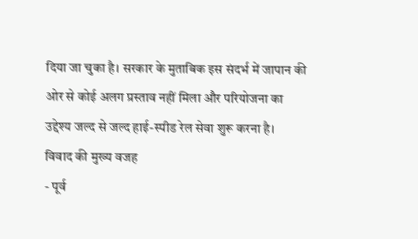दिया जा चुका है। सरकार के मुताबिक इस संदर्भ में जापान की ओर से कोई अलग प्रस्ताव नहीं मिला और परियोजना का उद्देश्य जल्द से जल्द हाई-स्पीड रेल सेवा शुरू करना है।
विवाद की मुख्य वजह
- पूर्व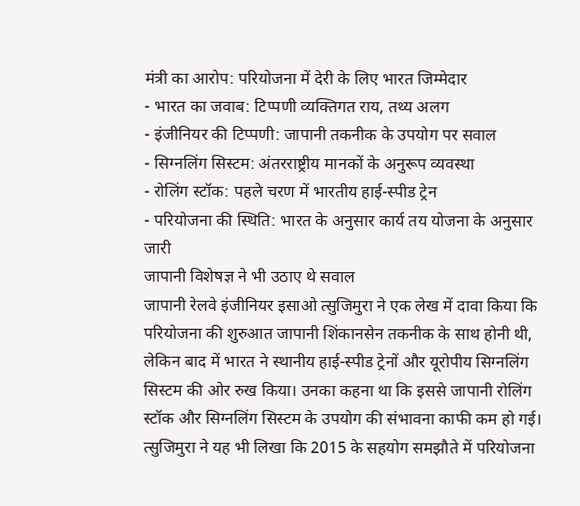मंत्री का आरोप: परियोजना में देरी के लिए भारत जिम्मेदार
- भारत का जवाब: टिप्पणी व्यक्तिगत राय, तथ्य अलग
- इंजीनियर की टिप्पणी: जापानी तकनीक के उपयोग पर सवाल
- सिग्नलिंग सिस्टम: अंतरराष्ट्रीय मानकों के अनुरूप व्यवस्था
- रोलिंग स्टॉक: पहले चरण में भारतीय हाई-स्पीड ट्रेन
- परियोजना की स्थिति: भारत के अनुसार कार्य तय योजना के अनुसार जारी
जापानी विशेषज्ञ ने भी उठाए थे सवाल
जापानी रेलवे इंजीनियर इसाओ त्सुजिमुरा ने एक लेख में दावा किया कि परियोजना की शुरुआत जापानी शिंकानसेन तकनीक के साथ होनी थी, लेकिन बाद में भारत ने स्थानीय हाई-स्पीड ट्रेनों और यूरोपीय सिग्नलिंग सिस्टम की ओर रुख किया। उनका कहना था कि इससे जापानी रोलिंग स्टॉक और सिग्नलिंग सिस्टम के उपयोग की संभावना काफी कम हो गई।
त्सुजिमुरा ने यह भी लिखा कि 2015 के सहयोग समझौते में परियोजना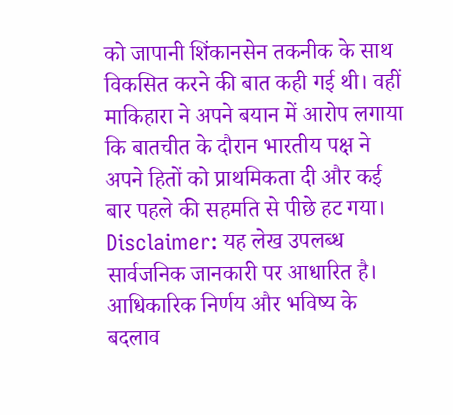को जापानी शिंकानसेन तकनीक के साथ विकसित करने की बात कही गई थी। वहीं माकिहारा ने अपने बयान में आरोप लगाया कि बातचीत के दौरान भारतीय पक्ष ने अपने हितों को प्राथमिकता दी और कई बार पहले की सहमति से पीछे हट गया।
Disclaimer: यह लेख उपलब्ध सार्वजनिक जानकारी पर आधारित है। आधिकारिक निर्णय और भविष्य के बदलाव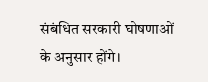संबंधित सरकारी घोषणाओं के अनुसार होंगे।